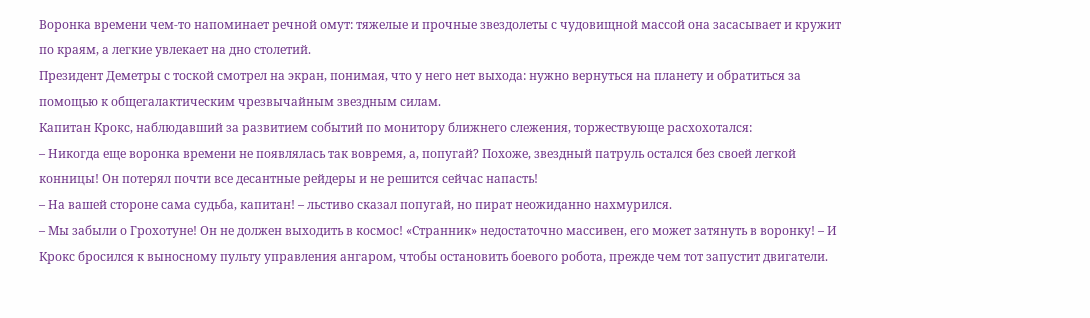Воронка времени чем-то напоминает речной омут: тяжелые и прочные звездолеты с чудовищной массой она засасывает и кружит по краям, а легкие увлекает на дно столетий.
Президент Деметры с тоской смотрел на экран, понимая, что у него нет выхода: нужно вернуться на планету и обратиться за помощью к общегалактическим чрезвычайным звездным силам.
Капитан Крокс, наблюдавший за развитием событий по монитору ближнего слежения, торжествующе расхохотался:
– Никогда еще воронка времени не появлялась так вовремя, а, попугай? Похоже, звездный патруль остался без своей легкой конницы! Он потерял почти все десантные рейдеры и не решится сейчас напасть!
– На вашей стороне сама судьба, капитан! – льстиво сказал попугай, но пират неожиданно нахмурился.
– Мы забыли о Грохотуне! Он не должен выходить в космос! «Странник» недостаточно массивен, его может затянуть в воронку! – И Крокс бросился к выносному пульту управления ангаром, чтобы остановить боевого робота, прежде чем тот запустит двигатели.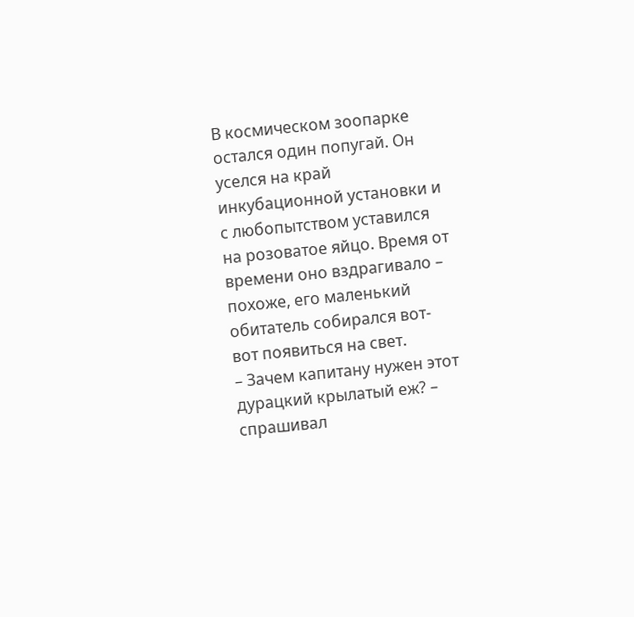В космическом зоопарке остался один попугай. Он уселся на край инкубационной установки и с любопытством уставился на розоватое яйцо. Время от времени оно вздрагивало – похоже, его маленький обитатель собирался вот-вот появиться на свет.
– Зачем капитану нужен этот дурацкий крылатый еж? – спрашивал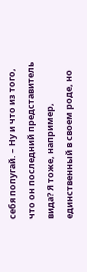себя попугай. – Ну и что из того, что он последний представитель вида? Я тоже, например, единственный в своем роде, но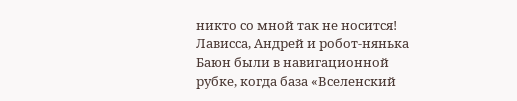никто со мной так не носится!
Лависса, Андрей и робот-нянька Баюн были в навигационной рубке, когда база «Вселенский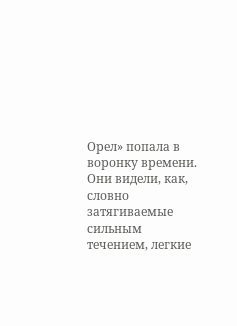Орел» попала в воронку времени. Они видели, как, словно затягиваемые сильным течением, легкие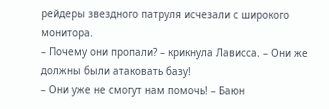рейдеры звездного патруля исчезали с широкого монитора.
– Почему они пропали? – крикнула Лависса. – Они же должны были атаковать базу!
– Они уже не смогут нам помочь! – Баюн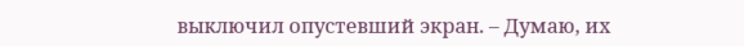выключил опустевший экран. – Думаю, их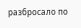разбросало по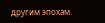другим эпохам.